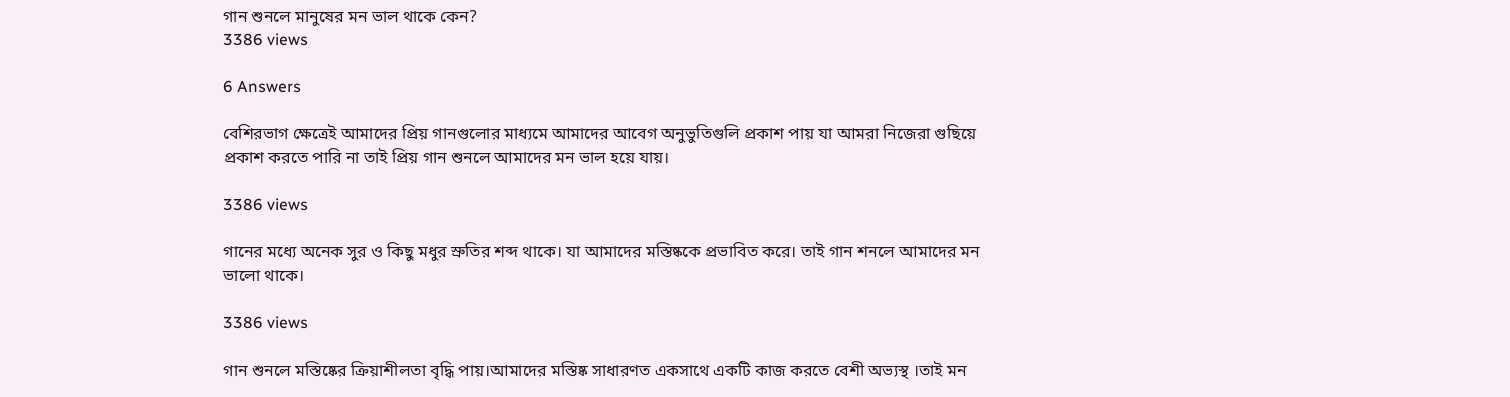গান শুনলে মানুষের মন ভাল থাকে কেন?
3386 views

6 Answers

বেশিরভাগ ক্ষেত্রেই আমাদের প্রিয় গানগুলোর মাধ্যমে আমাদের আবেগ অনুভুতিগুলি প্রকাশ পায় যা আমরা নিজেরা গুছিয়ে প্রকাশ করতে পারি না তাই প্রিয় গান শুনলে আমাদের মন ভাল হয়ে যায়।

3386 views

গানের মধ্যে অনেক সুর ও কিছু মধুর স্রুতির শব্দ থাকে। যা আমাদের মস্তিষ্ককে প্রভাবিত করে। তাই গান শনলে আমাদের মন ভালো থাকে।

3386 views

গান শুনলে মস্তিষ্কের ক্রিয়াশীলতা বৃদ্ধি পায়।আমাদের মস্তিষ্ক সাধারণত একসাথে একটি কাজ করতে বেশী অভ্যস্থ ।তাই মন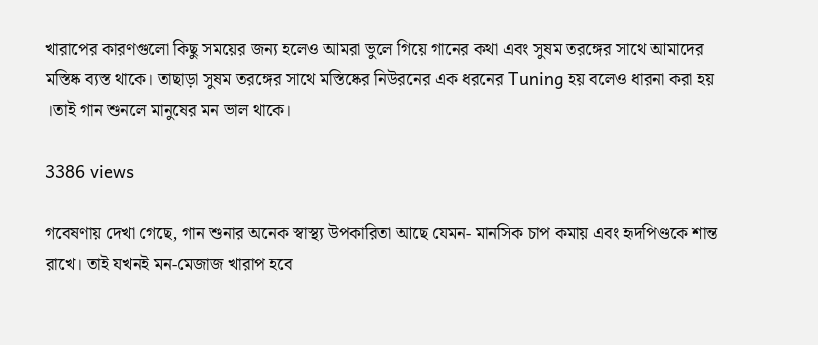খারাপের কারণগুলো কিছু সময়ের জন্য হলেও আমরা ভুলে গিয়ে গানের কথা এবং সুষম তরঙ্গের সাথে আমাদের মস্তিষ্ক ব্যস্ত থাকে। তাছাড়া সুষম তরঙ্গের সাথে মস্তিষ্কের নিউরনের এক ধরনের Tuning হয় বলেও ধারনা করা হয় ।তাই গান শুনলে মানুষের মন ভাল থাকে।

3386 views

গবেষণায় দেখা গেছে, গান শুনার অনেক স্বাস্থ্য উপকারিতা আছে যেমন- মানসিক চাপ কমায় এবং হৃদপিণ্ডকে শান্ত রাখে। তাই যখনই মন-মেজাজ খারাপ হবে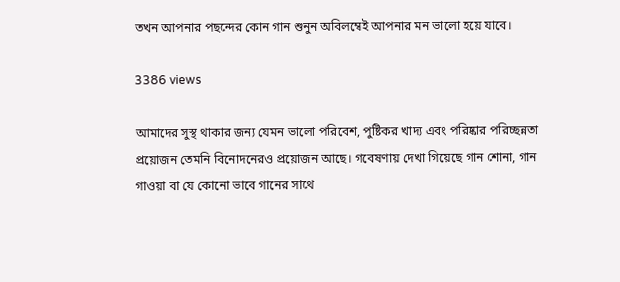তখন আপনার পছন্দের কোন গান শুনুন অবিলম্বেই আপনার মন ভালো হয়ে যাবে।

3386 views

আমাদের সুস্থ থাকার জন্য যেমন ভালো পরিবেশ, পুষ্টিকর খাদ্য এবং পরিষ্কার পরিচ্ছন্নতা প্রয়োজন তেমনি বিনোদনেরও প্রয়োজন আছে। গবেষণায় দেখা গিয়েছে গান শোনা, গান গাওয়া বা যে কোনো ভাবে গানের সাথে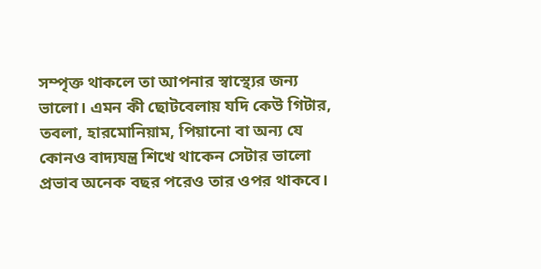সম্পৃক্ত থাকলে তা আপনার স্বাস্থ্যের জন্য ভালো। এমন কী ছোটবেলায় যদি কেউ গিটার, তবলা, হারমোনিয়াম, পিয়ানো বা অন্য যে কোনও বাদ্যযন্ত্র শিখে থাকেন সেটার ভালো প্রভাব অনেক বছর পরেও তার ওপর থাকবে।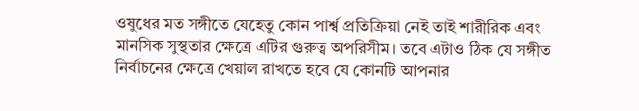ওষুধের মত সঙ্গীতে যেহেতু কোন পার্শ্ব প্রতিক্রিয়া নেই তাই শারীরিক এবং মানসিক সুস্থতার ক্ষেত্রে এটির গুরুত্ব অপরিসীম। তবে এটাও ঠিক যে সঙ্গীত নির্বাচনের ক্ষেত্রে খেয়াল রাখতে হবে যে কোনটি আপনার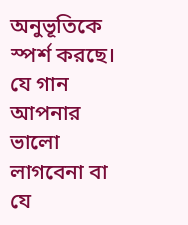অনুভূতিকে স্পর্শ করছে। যে গান আপনার ভালো লাগবেনা বা যে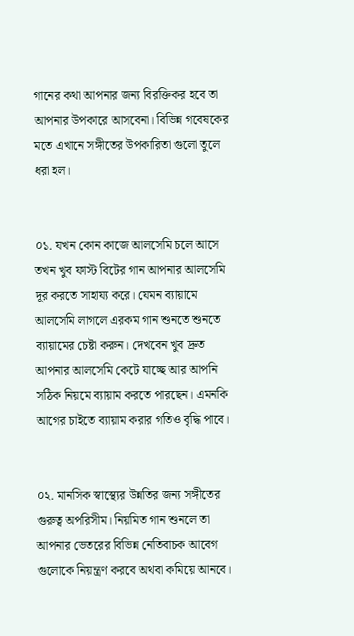গানের কথা আপনার জন্য বিরক্তিকর হবে তা আপনার উপকারে আসবেনা। বিভিন্ন গবেষকের মতে এখানে সঙ্গীতের উপকারিতা গুলো তুলে ধরা হল।


০১. যখন কোন কাজে আলসেমি চলে আসে তখন খুব ফাস্ট বিটের গান আপনার আলসেমি দূর করতে সাহায্য করে। যেমন ব্যায়ামে আলসেমি লাগলে এরকম গান শুনতে শুনতে ব্যায়ামের চেষ্টা করুন। দেখবেন খুব দ্রুত আপনার আলসেমি কেটে যাচ্ছে আর আপনি সঠিক নিয়মে ব্যায়াম করতে পারছেন। এমনকি আগের চাইতে ব্যায়াম করার গতিও বৃদ্ধি পাবে।


০২. মানসিক স্বাস্থ্যের উন্নতির জন্য সঙ্গীতের গুরুত্ব অপরিসীম। নিয়মিত গান শুনলে তা আপনার ভেতরের বিভিন্ন নেতিবাচক আবেগ গুলোকে নিয়ন্ত্রণ করবে অথবা কমিয়ে আনবে।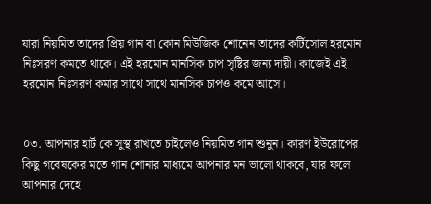যারা নিয়মিত তাদের প্রিয় গান বা কোন মিউজিক শোনেন তাদের কর্টিসোল হরমোন নিঃসরণ কমতে থাকে। এই হরমোন মানসিক চাপ সৃষ্টির জন্য দায়ী। কাজেই এই হরমোন নিঃসরণ কমার সাথে সাথে মানসিক চাপও কমে আসে।


০৩. আপনার হার্ট কে সুস্থ রাখতে চাইলেও নিয়মিত গান শুনুন। কারণ ইউরোপের কিছু গবেষকের মতে গান শোনার মাধ্যমে আপনার মন ভালো থাকবে, যার ফলে আপনার দেহে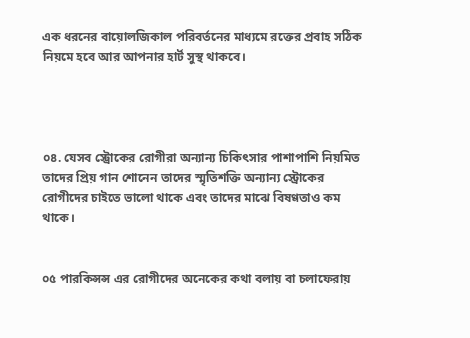এক ধরনের বায়োলজিকাল পরিবর্তনের মাধ্যমে রক্তের প্রবাহ সঠিক নিয়মে হবে আর আপনার হার্ট সুস্থ থাকবে।




০৪. যেসব স্ট্রোকের রোগীরা অন্যান্য চিকিৎসার পাশাপাশি নিয়মিত তাদের প্রিয় গান শোনেন তাদের স্মৃতিশক্তি অন্যান্য স্ট্রোকের রোগীদের চাইতে ভালো থাকে এবং তাদের মাঝে বিষণ্ণতাও কম থাকে।


০৫ পারকিন্সন্স এর রোগীদের অনেকের কথা বলায় বা চলাফেরায়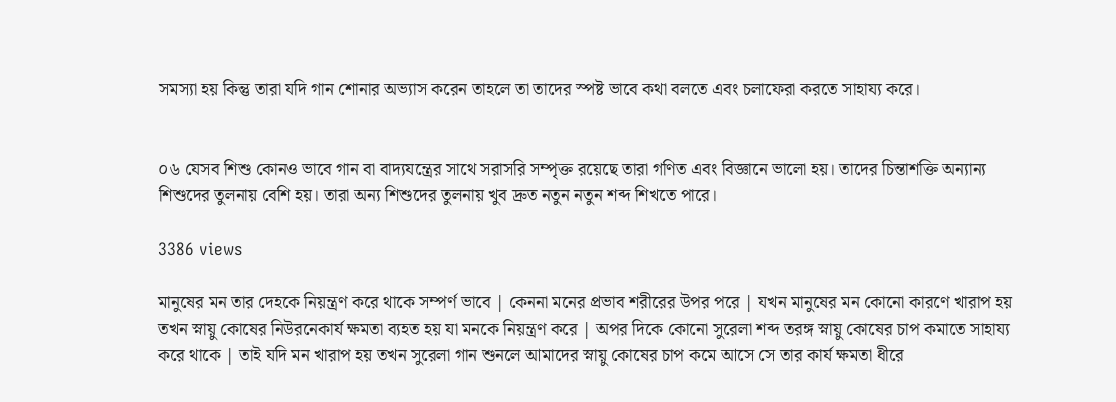সমস্যা হয় কিন্তু তারা যদি গান শোনার অভ্যাস করেন তাহলে তা তাদের স্পষ্ট ভাবে কথা বলতে এবং চলাফেরা করতে সাহায্য করে।


০৬ যেসব শিশু কোনও ভাবে গান বা বাদ্যযন্ত্রের সাথে সরাসরি সম্পৃক্ত রয়েছে তারা গণিত এবং বিজ্ঞানে ভালো হয়। তাদের চিন্তাশক্তি অন্যান্য শিশুদের তুলনায় বেশি হয়। তারা অন্য শিশুদের তুলনায় খুব দ্রুত নতুন নতুন শব্দ শিখতে পারে।

3386 views

মানুষের মন তার দেহকে নিয়ন্ত্রণ করে থাকে সম্পর্ণ ভাবে | কেননা মনের প্রভাব শরীরের উপর পরে | যখন মানুষের মন কোনো কারণে খারাপ হয় তখন স্নায়ু কোষের নিউরনেকার্য ক্ষমতা ব্যহত হয় যা মনকে নিয়ন্ত্রণ করে | অপর দিকে কোনো সুরেলা শব্দ তরঙ্গ স্নায়ু কোষের চাপ কমাতে সাহায্য করে থাকে | তাই যদি মন খারাপ হয় তখন সুরেলা গান শুনলে আমাদের স্নায়ু কোষের চাপ কমে আসে সে তার কার্য ক্ষমতা ধীরে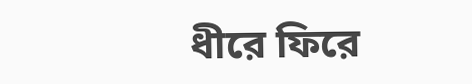ধীরে ফিরে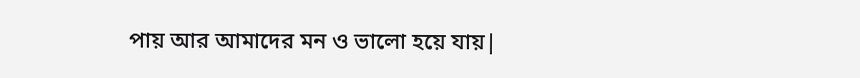পায় আর আমাদের মন ও ভালো হয়ে যায়|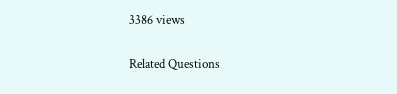3386 views

Related Questions